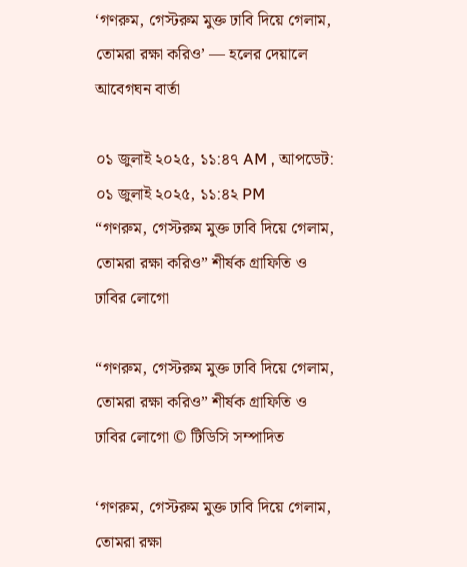‘গণরুম, গেস্টরুম মুক্ত ঢাবি দিয়ে গেলাম, তোমরা রক্ষা করিও’ — হলের দেয়ালে আবেগঘন বার্তা

০১ জুলাই ২০২৫, ১১:৪৭ AM , আপডেট: ০১ জুলাই ২০২৫, ১১:৪২ PM
“গণরুম, গেস্টরুম মুক্ত ঢাবি দিয়ে গেলাম, তোমরা রক্ষা করিও” শীর্ষক গ্রাফিতি ও ঢাবির লোগো

“গণরুম, গেস্টরুম মুক্ত ঢাবি দিয়ে গেলাম, তোমরা রক্ষা করিও” শীর্ষক গ্রাফিতি ও ঢাবির লোগো © টিডিসি সম্পাদিত

‘গণরুম, গেস্টরুম মুক্ত ঢাবি দিয়ে গেলাম, তোমরা রক্ষা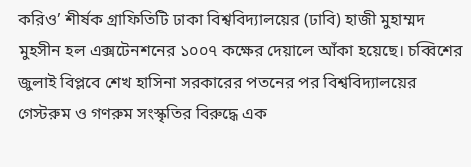করিও’ শীর্ষক গ্রাফিতিটি ঢাকা বিশ্ববিদ্যালয়ের (ঢাবি) হাজী মুহাম্মদ মুহসীন হল এক্সটেনশনের ১০০৭ কক্ষের দেয়ালে আঁকা হয়েছে। চব্বিশের জুলাই বিপ্লবে শেখ হাসিনা সরকারের পতনের পর বিশ্ববিদ্যালয়ের গেস্টরুম ও গণরুম সংস্কৃতির বিরুদ্ধে এক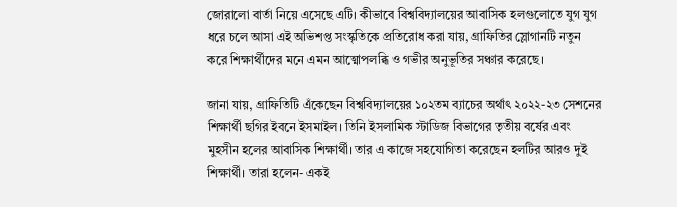জোরালো বার্তা নিয়ে এসেছে এটি। কীভাবে বিশ্ববিদ্যালয়ের আবাসিক হলগুলোতে যুগ যুগ ধরে চলে আসা এই অভিশপ্ত সংস্কৃতিকে প্রতিরোধ করা যায়, গ্রাফিতির স্লোগানটি নতুন করে শিক্ষার্থীদের মনে এমন আত্মোপলব্ধি ও গভীর অনুভূতির সঞ্চার করেছে।

জানা যায়, গ্রাফিতিটি এঁকেছেন বিশ্ববিদ্যালয়ের ১০২তম ব্যাচের অর্থাৎ ২০২২-২৩ সেশনের শিক্ষার্থী ছগির ইবনে ইসমাইল। তিনি ইসলামিক স্টাডিজ বিভাগের তৃতীয় বর্ষের এবং মুহসীন হলের আবাসিক শিক্ষার্থী। তার এ কাজে সহযোগিতা করেছেন হলটির আরও দুই শিক্ষার্থী। তারা হলেন- একই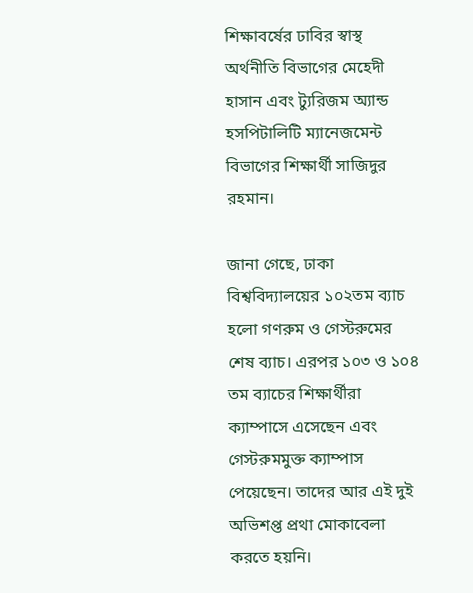শিক্ষাবর্ষের ঢাবির স্বাস্থ অর্থনীতি বিভাগের মেহেদী হাসান এবং ট্যুরিজম অ্যান্ড হসপিটালিটি ম্যানেজমেন্ট বিভাগের শিক্ষার্থী সাজিদুর রহমান।

জানা গেছে, ঢাকা বিশ্ববিদ্যালয়ের ১০২তম ব্যাচ হলো গণরুম ও গেস্টরুমের শেষ ব্যাচ। এরপর ১০৩ ও ১০৪ তম ব্যাচের শিক্ষার্থীরা ক্যাম্পাসে এসেছেন এবং গেস্টরুমমুক্ত ক্যাম্পাস পেয়েছেন। তাদের আর এই দুই অভিশপ্ত প্রথা মোকাবেলা করতে হয়নি।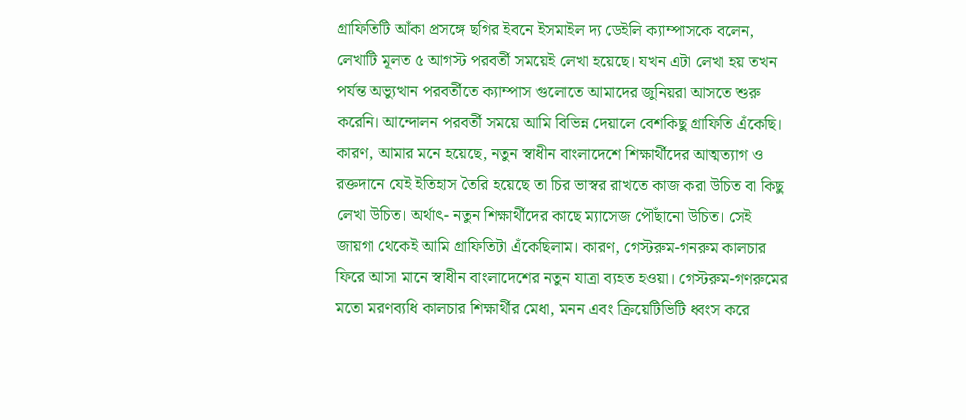গ্রাফিতিটি আঁকা প্রসঙ্গে ছগির ইবনে ইসমাইল দ্য ডেইলি ক্যাম্পাসকে বলেন, লেখাটি মূলত ৫ আগস্ট পরবর্তী সময়েই লেখা হয়েছে। যখন এটা লেখা হয় তখন পর্যন্ত অভ্যুত্থান পরবর্তীতে ক্যাম্পাস গুলোতে আমাদের জুনিয়রা আসতে শুরু করেনি। আন্দোলন পরবর্তী সময়ে আমি বিভিন্ন দেয়ালে বেশকিছু গ্রাফিতি এঁকেছি। কারণ, আমার মনে হয়েছে, নতুন স্বাধীন বাংলাদেশে শিক্ষার্থীদের আত্মত্যাগ ও রক্তদানে যেই ইতিহাস তৈরি হয়েছে তা চির ভাস্বর রাখতে কাজ করা উচিত বা কিছু লেখা উচিত। অর্থাৎ- নতুন শিক্ষার্থীদের কাছে ম্যাসেজ পৌঁছানো উচিত। সেই জায়গা থেকেই আমি গ্রাফিতিটা এঁকেছিলাম। কারণ, গেস্টরুম-গনরুম কালচার ফিরে আসা মানে স্বাধীন বাংলাদেশের নতুন যাত্রা ব্যহত হওয়া। গেস্টরুম-গণরুমের মতো মরণব্যধি কালচার শিক্ষার্থীর মেধা, মনন এবং ক্রিয়েটিভিটি ধ্বংস করে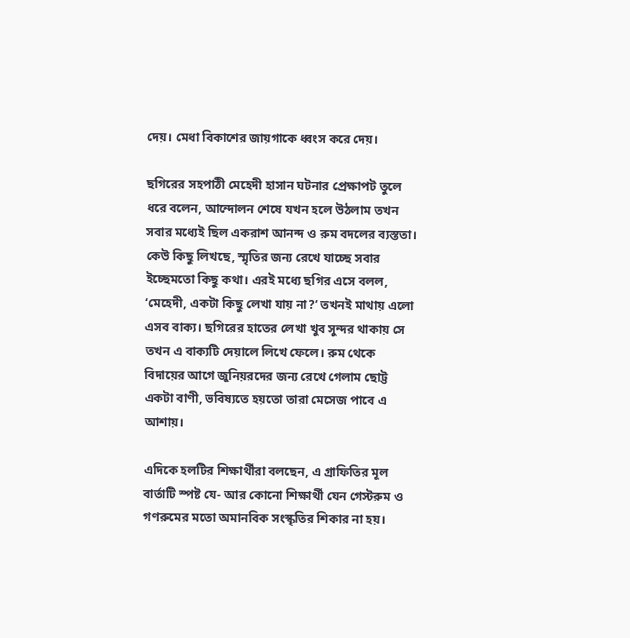দেয়। মেধা বিকাশের জায়গাকে ধ্বংস করে দেয়।

ছগিরের সহপাঠী মেহেদী হাসান ঘটনার প্রেক্ষাপট তুলে ধরে বলেন, আন্দোলন শেষে যখন হলে উঠলাম তখন সবার মধ্যেই ছিল একরাশ আনন্দ ও রুম বদলের ব্যস্ততা। কেউ কিছু লিখছে, স্মৃতির জন্য রেখে যাচ্ছে সবার ইচ্ছেমতো কিছু কথা। এরই মধ্যে ছগির এসে বলল, ‘মেহেদী, একটা কিছু লেখা যায় না?’ তখনই মাথায় এলো এসব বাক্য। ছগিরের হাতের লেখা খুব সুন্দর থাকায় সে তখন এ বাক্যটি দেয়ালে লিখে ফেলে। রুম থেকে বিদায়ের আগে জুনিয়রদের জন্য রেখে গেলাম ছোট্ট একটা বাণী, ভবিষ্যতে হয়তো তারা মেসেজ পাবে এ আশায়।

এদিকে হলটির শিক্ষার্থীরা বলছেন, এ গ্রাফিতির মূল বার্তাটি স্পষ্ট যে- আর কোনো শিক্ষার্থী যেন গেস্টরুম ও গণরুমের মতো অমানবিক সংস্কৃতির শিকার না হয়।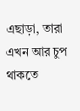এছাড়া, তারা এখন আর চুপ থাকতে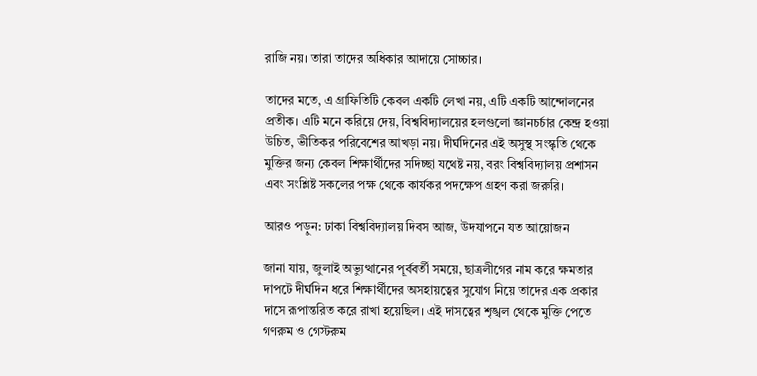রাজি নয়। তারা তাদের অধিকার আদায়ে সোচ্চার।

তাদের মতে, এ গ্রাফিতিটি কেবল একটি লেখা নয়, এটি একটি আন্দোলনের প্রতীক। এটি মনে করিয়ে দেয়, বিশ্ববিদ্যালয়ের হলগুলো জ্ঞানচর্চার কেন্দ্র হওয়া উচিত, ভীতিকর পরিবেশের আখড়া নয়। দীর্ঘদিনের এই অসুস্থ সংস্কৃতি থেকে মুক্তির জন্য কেবল শিক্ষার্থীদের সদিচ্ছা যথেষ্ট নয়, বরং বিশ্ববিদ্যালয় প্রশাসন এবং সংশ্লিষ্ট সকলের পক্ষ থেকে কার্যকর পদক্ষেপ গ্রহণ করা জরুরি।

আরও পড়ুন: ঢাকা বিশ্ববিদ্যালয় দিবস আজ, উদযাপনে যত আয়োজন

জানা যায়, জুলাই অভ্যুত্থানের পূর্ববর্তী সময়ে, ছাত্রলীগের নাম করে ক্ষমতার দাপটে দীর্ঘদিন ধরে শিক্ষার্থীদের অসহায়ত্বের সুযোগ নিয়ে তাদের এক প্রকার দাসে রূপান্তরিত করে রাখা হয়েছিল। এই দাসত্বের শৃঙ্খল থেকে মুক্তি পেতে গণরুম ও গেস্টরুম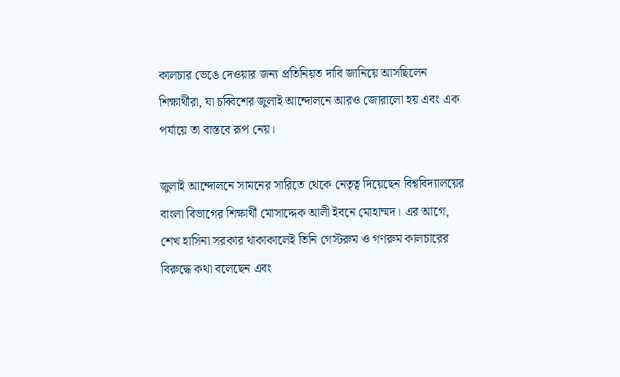কালচার ভেঙে দেওয়ার জন্য প্রতিনিয়ত দাবি জানিয়ে আসছিলেন শিক্ষার্থীরা, যা চব্বিশের জুলাই আন্দোলনে আরও জোরালো হয় এবং এক পর্যায়ে তা বাস্তবে রূপ নেয়।

জুলাই আন্দোলনে সামনের সারিতে থেকে নেতৃত্ব দিয়েছেন বিশ্ববিদ্যালয়ের বাংলা বিভাগের শিক্ষার্থী মোসাদ্দেক আলী ইবনে মোহাম্মদ। এর আগে, শেখ হাসিনা সরকার থাকাকালেই তিনি গেস্টরুম ও গণরুম কালচারের বিরুদ্ধে কথা বলেছেন এবং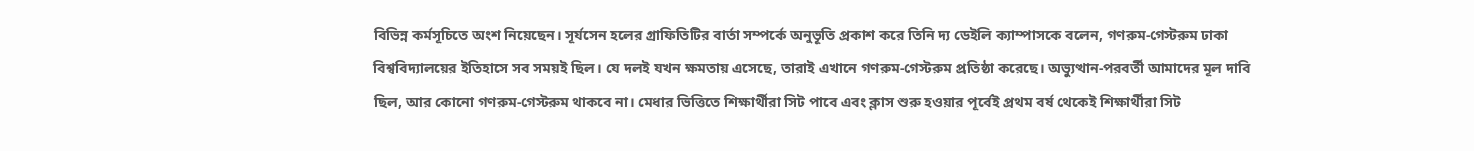বিভিন্ন কর্মসূচিতে অংশ নিয়েছেন। সূর্যসেন হলের গ্রাফিতিটির বার্তা সম্পর্কে অনুভূতি প্রকাশ করে তিনি দ্য ডেইলি ক্যাম্পাসকে বলেন, গণরুম-গেস্টরুম ঢাকা বিশ্ববিদ্যালয়ের ইতিহাসে সব সময়ই ছিল। যে দলই যখন ক্ষমতায় এসেছে, তারাই এখানে গণরুম-গেস্টরুম প্রতিষ্ঠা করেছে। অভ্যুত্থান-পরবর্তী আমাদের মূল দাবি ছিল, আর কোনো গণরুম-গেস্টরুম থাকবে না। মেধার ভিত্তিতে শিক্ষার্থীরা সিট পাবে এবং ক্লাস শুরু হওয়ার পূর্বেই প্রথম বর্ষ থেকেই শিক্ষার্থীরা সিট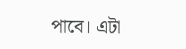পাবে। এটা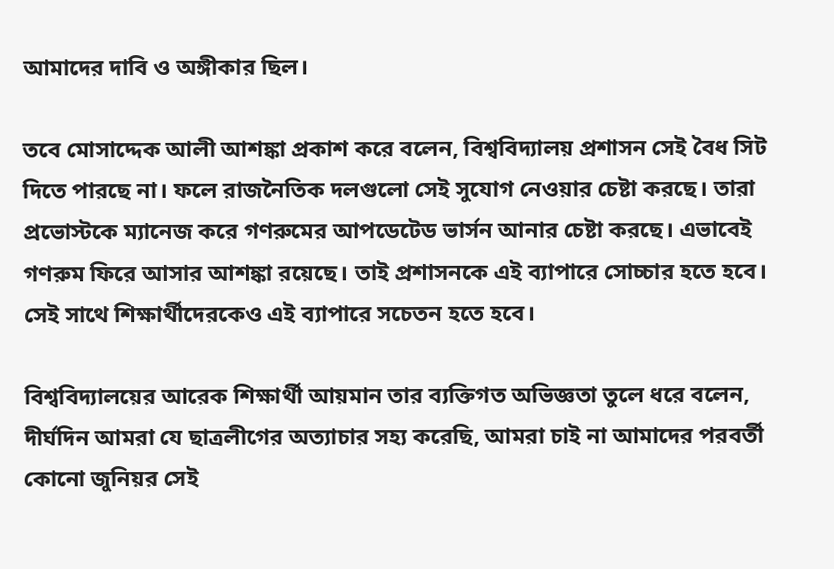আমাদের দাবি ও অঙ্গীকার ছিল।

তবে মোসাদ্দেক আলী আশঙ্কা প্রকাশ করে বলেন, বিশ্ববিদ্যালয় প্রশাসন সেই বৈধ সিট দিতে পারছে না। ফলে রাজনৈতিক দলগুলো সেই সুযোগ নেওয়ার চেষ্টা করছে। তারা প্রভোস্টকে ম্যানেজ করে গণরুমের আপডেটেড ভার্সন আনার চেষ্টা করছে। এভাবেই গণরুম ফিরে আসার আশঙ্কা রয়েছে। তাই প্রশাসনকে এই ব্যাপারে সোচ্চার হতে হবে। সেই সাথে শিক্ষার্থীদেরকেও এই ব্যাপারে সচেতন হতে হবে।

বিশ্ববিদ্যালয়ের আরেক শিক্ষার্থী আয়মান তার ব্যক্তিগত অভিজ্ঞতা তুলে ধরে বলেন, দীর্ঘদিন আমরা যে ছাত্রলীগের অত্যাচার সহ্য করেছি, আমরা চাই না আমাদের পরবর্তী কোনো জুনিয়র সেই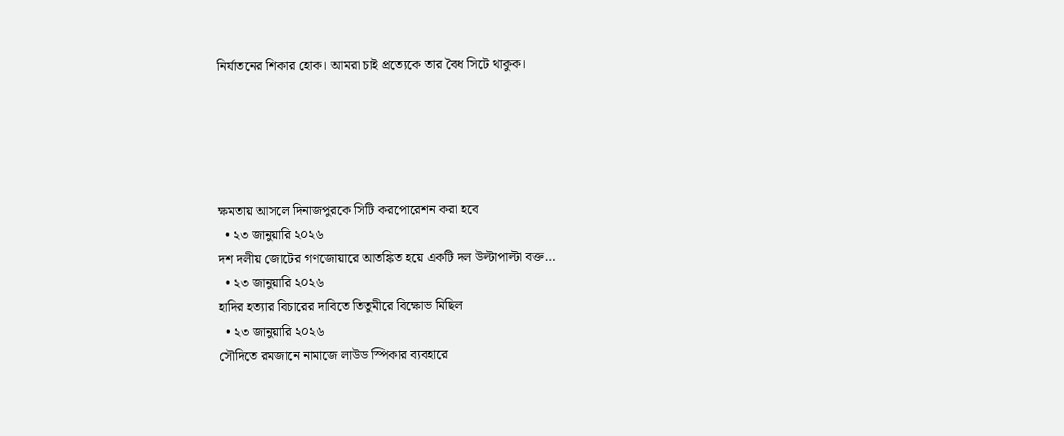নির্যাতনের শিকার হোক। আমরা চাই প্রত্যেকে তার বৈধ সিটে থাকুক।





ক্ষমতায় আসলে দিনাজপুরকে সিটি করপোরেশন করা হবে
  • ২৩ জানুয়ারি ২০২৬
দশ দলীয় জোটের গণজোয়ারে আতঙ্কিত হয়ে একটি দল উল্টাপাল্টা বক্ত…
  • ২৩ জানুয়ারি ২০২৬
হাদির হত্যার বিচারের দাবিতে তিতুমীরে বিক্ষোভ মিছিল
  • ২৩ জানুয়ারি ২০২৬
সৌদিতে রমজানে নামাজে লাউড স্পিকার ব্যবহারে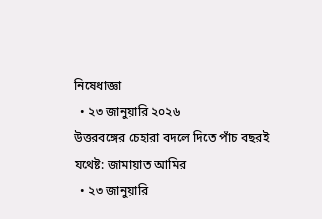নিষেধাজ্ঞা
  • ২৩ জানুয়ারি ২০২৬
উত্তরবঙ্গের চেহারা বদলে দিতে পাঁচ বছরই যথেষ্ট: জামায়াত আমির
  • ২৩ জানুয়ারি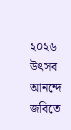২০২৬
উৎসব আনন্দে জবিতে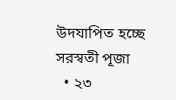উদযাপিত হচ্ছে সরস্বতী পূজা
  • ২৩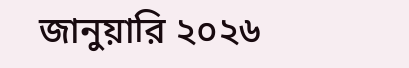জানুয়ারি ২০২৬